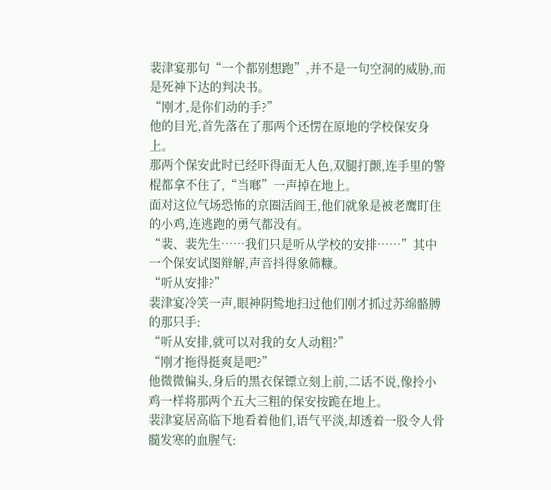裴津宴那句“一个都别想跑”,并不是一句空洞的威胁,而是死神下达的判决书。
“刚才,是你们动的手?”
他的目光,首先落在了那两个还愣在原地的学校保安身上。
那两个保安此时已经吓得面无人色,双腿打颤,连手里的警棍都拿不住了,“当啷”一声掉在地上。
面对这位气场恐怖的京圈活阎王,他们就象是被老鹰盯住的小鸡,连逃跑的勇气都没有。
“裴、裴先生……我们只是听从学校的安排……”其中一个保安试图辩解,声音抖得象筛糠。
“听从安排?”
裴津宴冷笑一声,眼神阴鸷地扫过他们刚才抓过苏绵骼膊的那只手:
“听从安排,就可以对我的女人动粗?”
“刚才拖得挺爽是吧?”
他微微偏头,身后的黑衣保镖立刻上前,二话不说,像拎小鸡一样将那两个五大三粗的保安按跪在地上。
裴津宴居高临下地看着他们,语气平淡,却透着一股令人骨髓发寒的血腥气: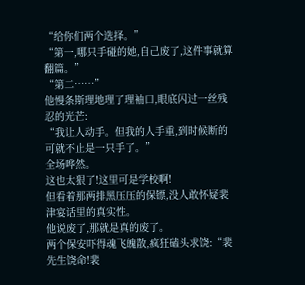“给你们两个选择。”
“第一,哪只手碰的她,自己废了,这件事就算翻篇。”
“第二……”
他慢条斯理地理了理袖口,眼底闪过一丝残忍的光芒:
“我让人动手。但我的人手重,到时候断的可就不止是一只手了。”
全场哗然。
这也太狠了!这里可是学校啊!
但看着那两排黑压压的保镖,没人敢怀疑裴津宴话里的真实性。
他说废了,那就是真的废了。
两个保安吓得魂飞魄散,疯狂磕头求饶:“裴先生饶命!裴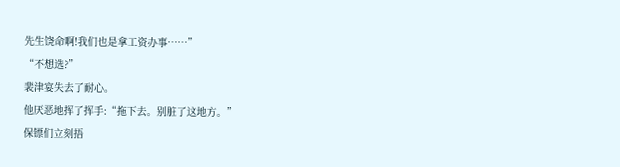先生饶命啊!我们也是拿工资办事……”
“不想选?”
裴津宴失去了耐心。
他厌恶地挥了挥手:“拖下去。别脏了这地方。”
保镖们立刻捂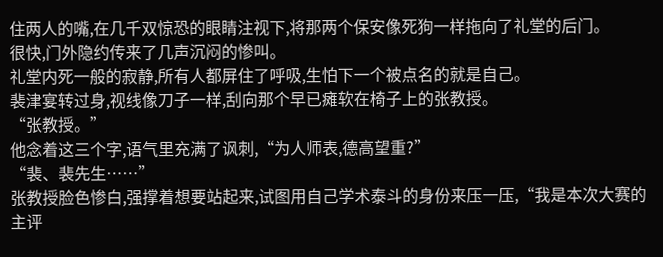住两人的嘴,在几千双惊恐的眼睛注视下,将那两个保安像死狗一样拖向了礼堂的后门。
很快,门外隐约传来了几声沉闷的惨叫。
礼堂内死一般的寂静,所有人都屏住了呼吸,生怕下一个被点名的就是自己。
裴津宴转过身,视线像刀子一样,刮向那个早已瘫软在椅子上的张教授。
“张教授。”
他念着这三个字,语气里充满了讽刺,“为人师表,德高望重?”
“裴、裴先生……”
张教授脸色惨白,强撑着想要站起来,试图用自己学术泰斗的身份来压一压,“我是本次大赛的主评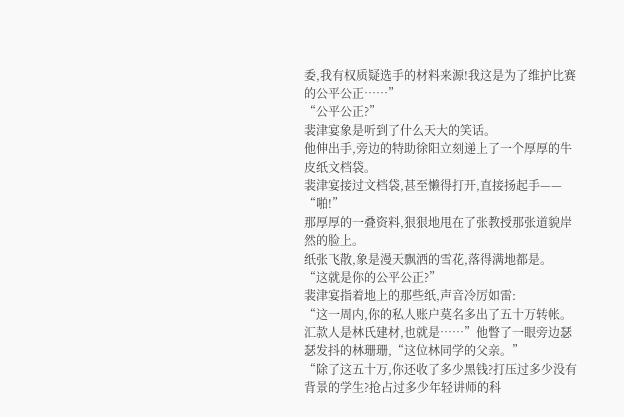委,我有权质疑选手的材料来源!我这是为了维护比赛的公平公正……”
“公平公正?”
裴津宴象是听到了什么天大的笑话。
他伸出手,旁边的特助徐阳立刻递上了一个厚厚的牛皮纸文档袋。
裴津宴接过文档袋,甚至懒得打开,直接扬起手——
“啪!”
那厚厚的一叠资料,狠狠地甩在了张教授那张道貌岸然的脸上。
纸张飞散,象是漫天飘洒的雪花,落得满地都是。
“这就是你的公平公正?”
裴津宴指着地上的那些纸,声音冷厉如雷:
“这一周内,你的私人账户莫名多出了五十万转帐。汇款人是林氏建材,也就是……”他瞥了一眼旁边瑟瑟发抖的林珊珊,“这位林同学的父亲。”
“除了这五十万,你还收了多少黑钱?打压过多少没有背景的学生?抢占过多少年轻讲师的科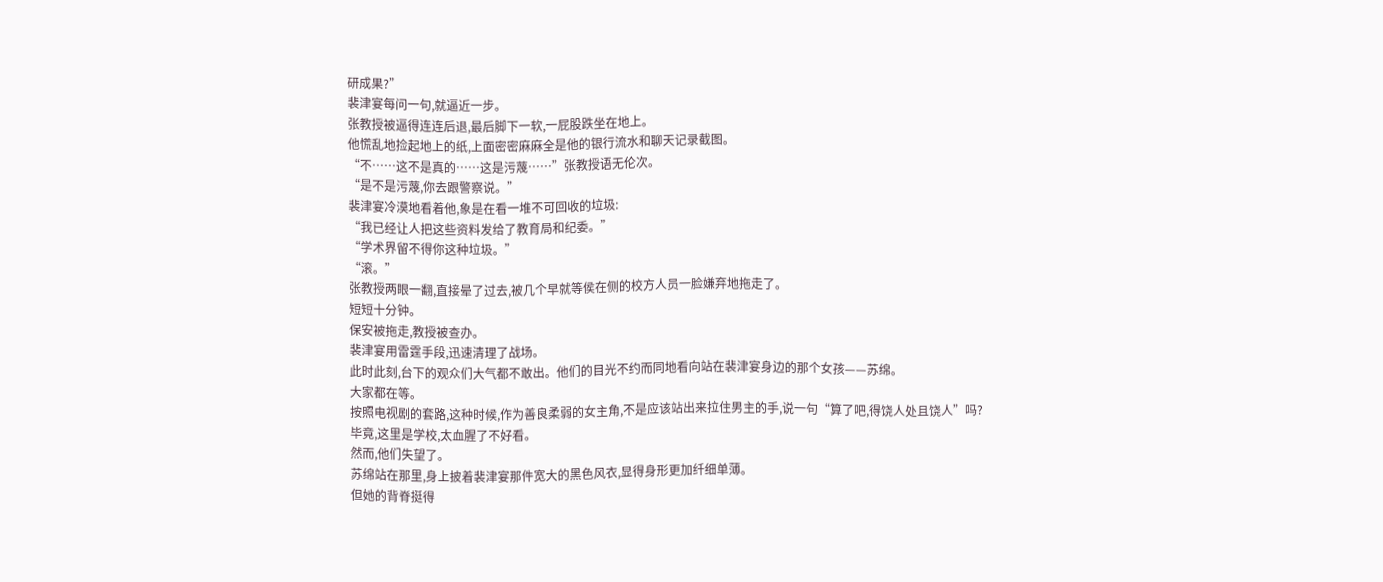研成果?”
裴津宴每问一句,就逼近一步。
张教授被逼得连连后退,最后脚下一软,一屁股跌坐在地上。
他慌乱地捡起地上的纸,上面密密麻麻全是他的银行流水和聊天记录截图。
“不……这不是真的……这是污蔑……”张教授语无伦次。
“是不是污蔑,你去跟警察说。”
裴津宴冷漠地看着他,象是在看一堆不可回收的垃圾:
“我已经让人把这些资料发给了教育局和纪委。”
“学术界留不得你这种垃圾。”
“滚。”
张教授两眼一翻,直接晕了过去,被几个早就等侯在侧的校方人员一脸嫌弃地拖走了。
短短十分钟。
保安被拖走,教授被查办。
裴津宴用雷霆手段,迅速清理了战场。
此时此刻,台下的观众们大气都不敢出。他们的目光不约而同地看向站在裴津宴身边的那个女孩——苏绵。
大家都在等。
按照电视剧的套路,这种时候,作为善良柔弱的女主角,不是应该站出来拉住男主的手,说一句“算了吧,得饶人处且饶人”吗?
毕竟,这里是学校,太血腥了不好看。
然而,他们失望了。
苏绵站在那里,身上披着裴津宴那件宽大的黑色风衣,显得身形更加纤细单薄。
但她的背脊挺得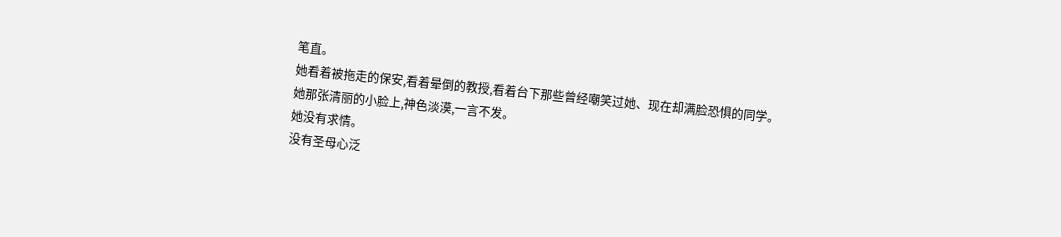笔直。
她看着被拖走的保安,看着晕倒的教授,看着台下那些曾经嘲笑过她、现在却满脸恐惧的同学。
她那张清丽的小脸上,神色淡漠,一言不发。
她没有求情。
没有圣母心泛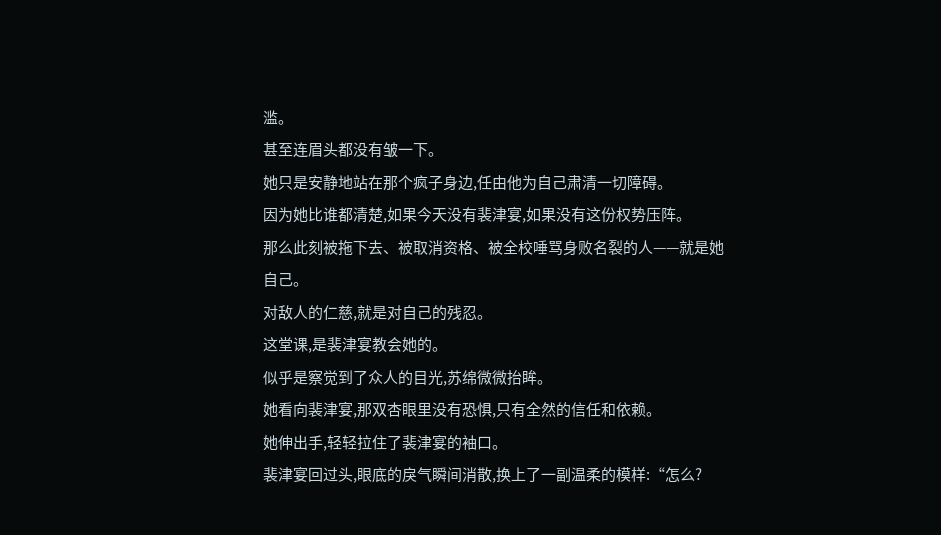滥。
甚至连眉头都没有皱一下。
她只是安静地站在那个疯子身边,任由他为自己肃清一切障碍。
因为她比谁都清楚,如果今天没有裴津宴,如果没有这份权势压阵。
那么此刻被拖下去、被取消资格、被全校唾骂身败名裂的人——就是她自己。
对敌人的仁慈,就是对自己的残忍。
这堂课,是裴津宴教会她的。
似乎是察觉到了众人的目光,苏绵微微抬眸。
她看向裴津宴,那双杏眼里没有恐惧,只有全然的信任和依赖。
她伸出手,轻轻拉住了裴津宴的袖口。
裴津宴回过头,眼底的戾气瞬间消散,换上了一副温柔的模样:“怎么?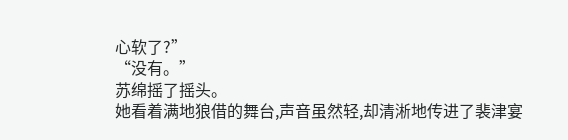心软了?”
“没有。”
苏绵摇了摇头。
她看着满地狼借的舞台,声音虽然轻,却清淅地传进了裴津宴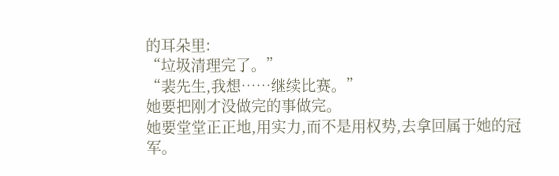的耳朵里:
“垃圾清理完了。”
“裴先生,我想……继续比赛。”
她要把刚才没做完的事做完。
她要堂堂正正地,用实力,而不是用权势,去拿回属于她的冠军。